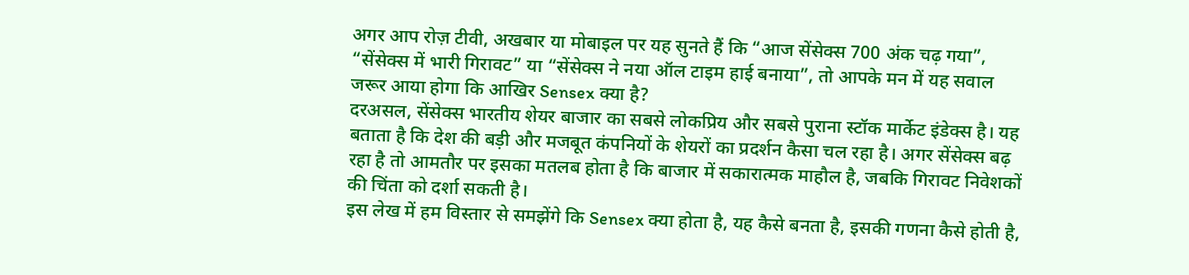अगर आप रोज़ टीवी, अखबार या मोबाइल पर यह सुनते हैं कि “आज सेंसेक्स 700 अंक चढ़ गया”, “सेंसेक्स में भारी गिरावट” या “सेंसेक्स ने नया ऑल टाइम हाई बनाया”, तो आपके मन में यह सवाल जरूर आया होगा कि आखिर Sensex क्या है?
दरअसल, सेंसेक्स भारतीय शेयर बाजार का सबसे लोकप्रिय और सबसे पुराना स्टॉक मार्केट इंडेक्स है। यह बताता है कि देश की बड़ी और मजबूत कंपनियों के शेयरों का प्रदर्शन कैसा चल रहा है। अगर सेंसेक्स बढ़ रहा है तो आमतौर पर इसका मतलब होता है कि बाजार में सकारात्मक माहौल है, जबकि गिरावट निवेशकों की चिंता को दर्शा सकती है।
इस लेख में हम विस्तार से समझेंगे कि Sensex क्या होता है, यह कैसे बनता है, इसकी गणना कैसे होती है,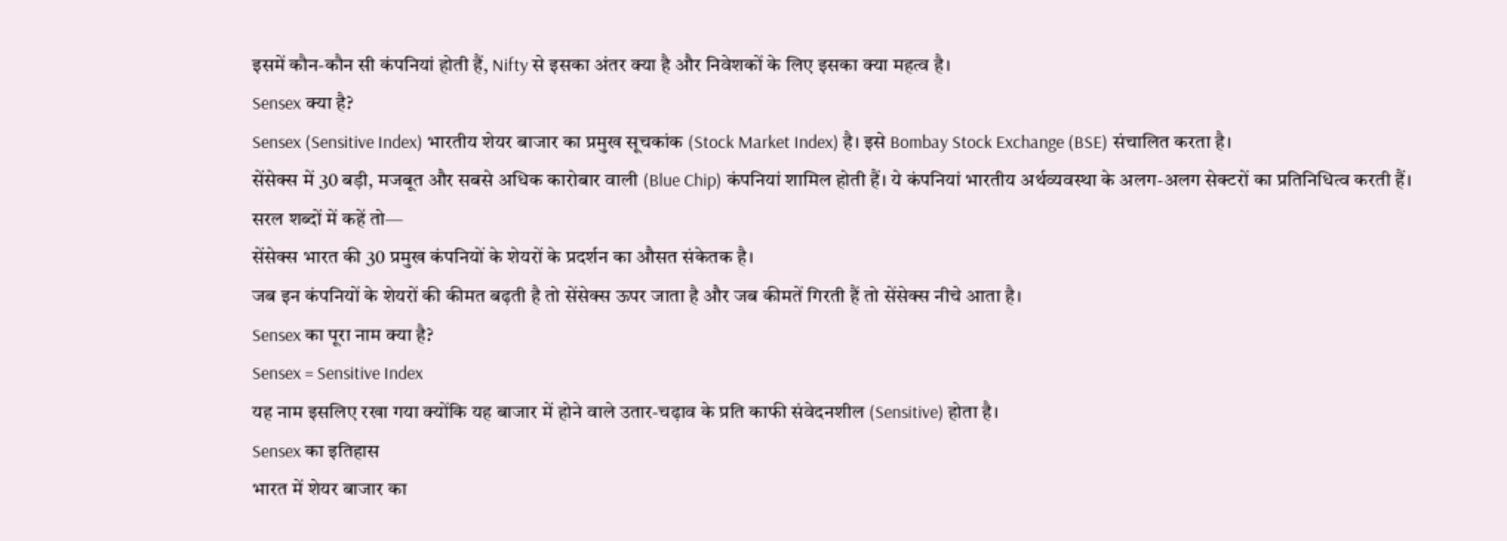इसमें कौन-कौन सी कंपनियां होती हैं, Nifty से इसका अंतर क्या है और निवेशकों के लिए इसका क्या महत्व है।
Sensex क्या है?
Sensex (Sensitive Index) भारतीय शेयर बाजार का प्रमुख सूचकांक (Stock Market Index) है। इसे Bombay Stock Exchange (BSE) संचालित करता है।
सेंसेक्स में 30 बड़ी, मजबूत और सबसे अधिक कारोबार वाली (Blue Chip) कंपनियां शामिल होती हैं। ये कंपनियां भारतीय अर्थव्यवस्था के अलग-अलग सेक्टरों का प्रतिनिधित्व करती हैं।
सरल शब्दों में कहें तो—
सेंसेक्स भारत की 30 प्रमुख कंपनियों के शेयरों के प्रदर्शन का औसत संकेतक है।
जब इन कंपनियों के शेयरों की कीमत बढ़ती है तो सेंसेक्स ऊपर जाता है और जब कीमतें गिरती हैं तो सेंसेक्स नीचे आता है।
Sensex का पूरा नाम क्या है?
Sensex = Sensitive Index
यह नाम इसलिए रखा गया क्योंकि यह बाजार में होने वाले उतार-चढ़ाव के प्रति काफी संवेदनशील (Sensitive) होता है।
Sensex का इतिहास
भारत में शेयर बाजार का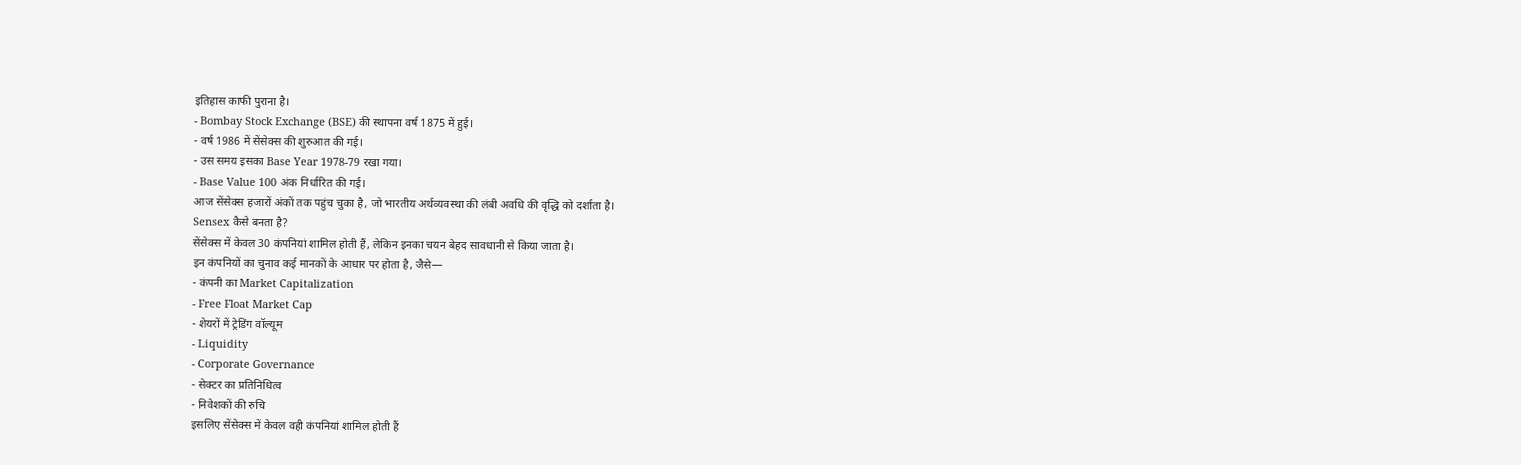इतिहास काफी पुराना है।
- Bombay Stock Exchange (BSE) की स्थापना वर्ष 1875 में हुई।
- वर्ष 1986 में सेंसेक्स की शुरुआत की गई।
- उस समय इसका Base Year 1978-79 रखा गया।
- Base Value 100 अंक निर्धारित की गई।
आज सेंसेक्स हजारों अंकों तक पहुंच चुका है, जो भारतीय अर्थव्यवस्था की लंबी अवधि की वृद्धि को दर्शाता है।
Sensex कैसे बनता है?
सेंसेक्स में केवल 30 कंपनियां शामिल होती हैं, लेकिन इनका चयन बेहद सावधानी से किया जाता है।
इन कंपनियों का चुनाव कई मानकों के आधार पर होता है, जैसे—
- कंपनी का Market Capitalization
- Free Float Market Cap
- शेयरों में ट्रेडिंग वॉल्यूम
- Liquidity
- Corporate Governance
- सेक्टर का प्रतिनिधित्व
- निवेशकों की रुचि
इसलिए सेंसेक्स में केवल वही कंपनियां शामिल होती हैं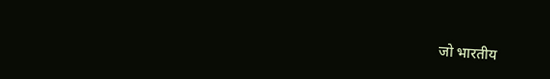जो भारतीय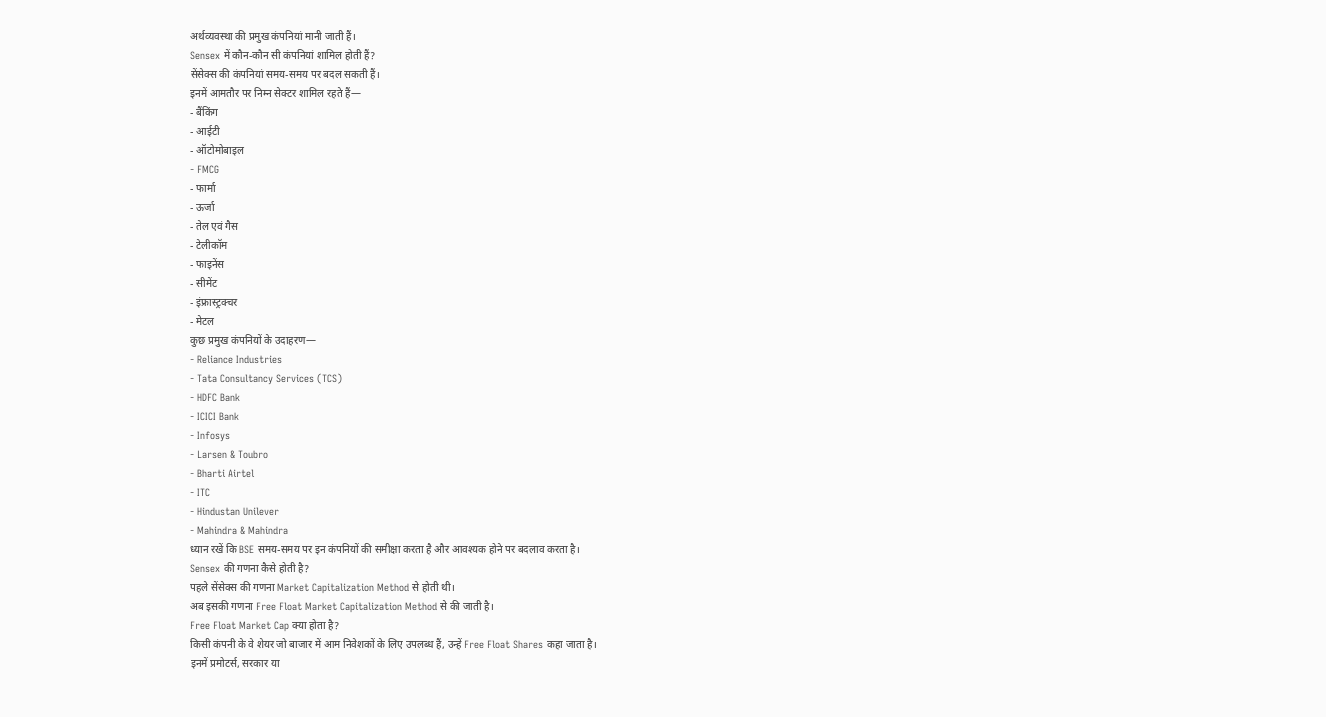अर्थव्यवस्था की प्रमुख कंपनियां मानी जाती हैं।
Sensex में कौन-कौन सी कंपनियां शामिल होती हैं?
सेंसेक्स की कंपनियां समय-समय पर बदल सकती हैं।
इनमें आमतौर पर निम्न सेक्टर शामिल रहते हैं—
- बैंकिंग
- आईटी
- ऑटोमोबाइल
- FMCG
- फार्मा
- ऊर्जा
- तेल एवं गैस
- टेलीकॉम
- फाइनेंस
- सीमेंट
- इंफ्रास्ट्रक्चर
- मेटल
कुछ प्रमुख कंपनियों के उदाहरण—
- Reliance Industries
- Tata Consultancy Services (TCS)
- HDFC Bank
- ICICI Bank
- Infosys
- Larsen & Toubro
- Bharti Airtel
- ITC
- Hindustan Unilever
- Mahindra & Mahindra
ध्यान रखें कि BSE समय-समय पर इन कंपनियों की समीक्षा करता है और आवश्यक होने पर बदलाव करता है।
Sensex की गणना कैसे होती है?
पहले सेंसेक्स की गणना Market Capitalization Method से होती थी।
अब इसकी गणना Free Float Market Capitalization Method से की जाती है।
Free Float Market Cap क्या होता है?
किसी कंपनी के वे शेयर जो बाजार में आम निवेशकों के लिए उपलब्ध हैं, उन्हें Free Float Shares कहा जाता है।
इनमें प्रमोटर्स, सरकार या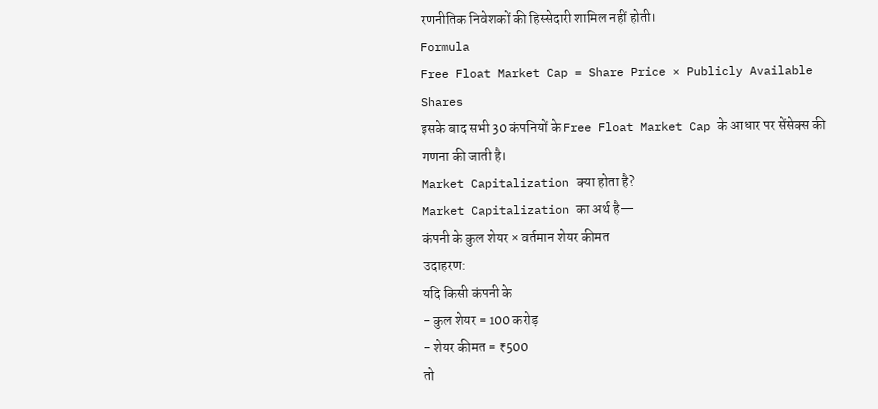रणनीतिक निवेशकों की हिस्सेदारी शामिल नहीं होती।
Formula
Free Float Market Cap = Share Price × Publicly Available Shares
इसके बाद सभी 30 कंपनियों के Free Float Market Cap के आधार पर सेंसेक्स की गणना की जाती है।
Market Capitalization क्या होता है?
Market Capitalization का अर्थ है—
कंपनी के कुल शेयर × वर्तमान शेयर कीमत
उदाहरण:
यदि किसी कंपनी के
- कुल शेयर = 100 करोड़
- शेयर कीमत = ₹500
तो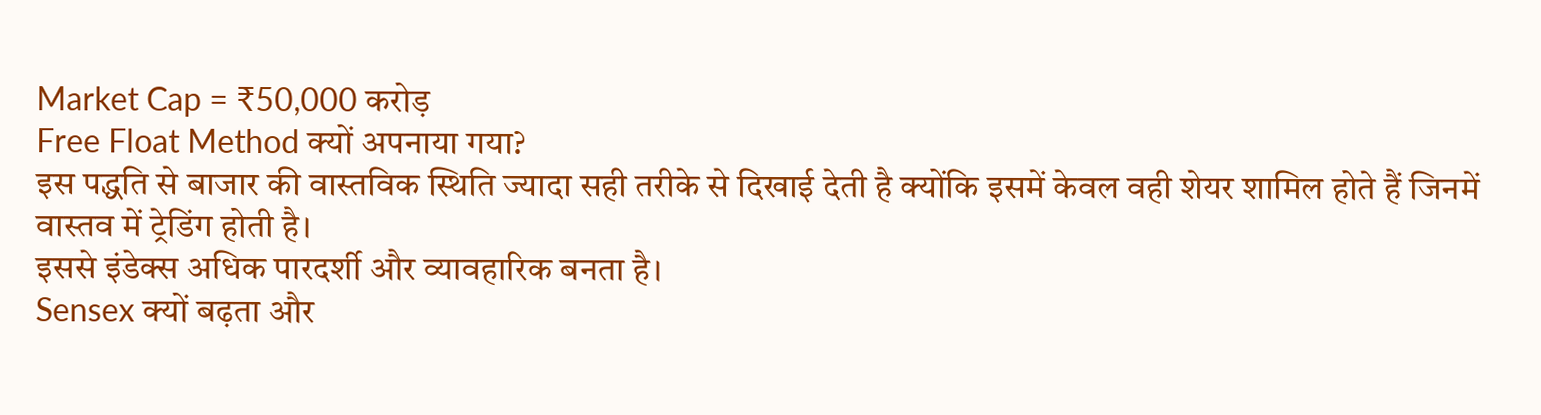Market Cap = ₹50,000 करोड़
Free Float Method क्यों अपनाया गया?
इस पद्धति से बाजार की वास्तविक स्थिति ज्यादा सही तरीके से दिखाई देती है क्योंकि इसमें केवल वही शेयर शामिल होते हैं जिनमें वास्तव में ट्रेडिंग होती है।
इससे इंडेक्स अधिक पारदर्शी और व्यावहारिक बनता है।
Sensex क्यों बढ़ता और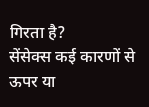गिरता है?
सेंसेक्स कई कारणों से ऊपर या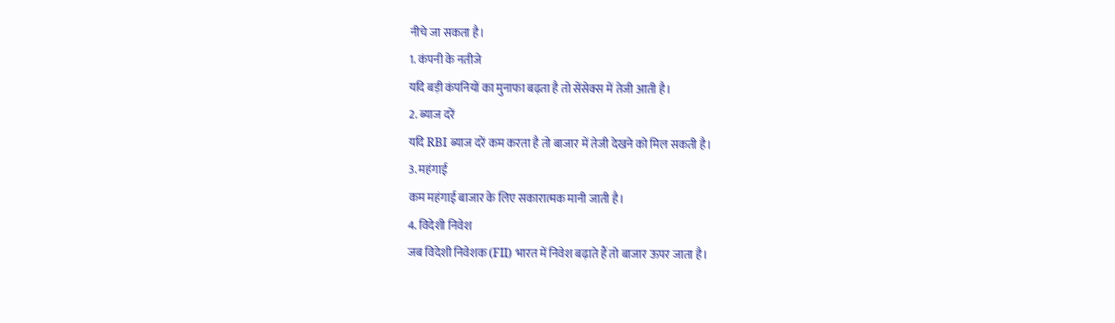नीचे जा सकता है।
1. कंपनी के नतीजे
यदि बड़ी कंपनियों का मुनाफा बढ़ता है तो सेंसेक्स में तेजी आती है।
2. ब्याज दरें
यदि RBI ब्याज दरें कम करता है तो बाजार में तेजी देखने को मिल सकती है।
3. महंगाई
कम महंगाई बाजार के लिए सकारात्मक मानी जाती है।
4. विदेशी निवेश
जब विदेशी निवेशक (FII) भारत में निवेश बढ़ाते हैं तो बाजार ऊपर जाता है।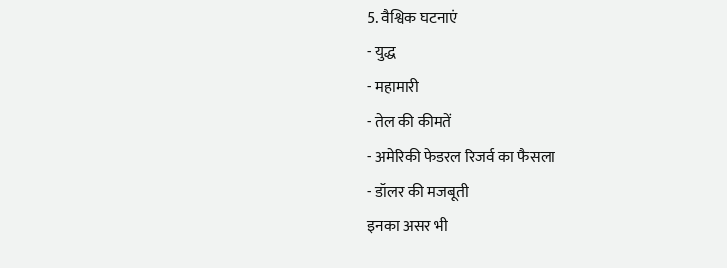5. वैश्विक घटनाएं
- युद्ध
- महामारी
- तेल की कीमतें
- अमेरिकी फेडरल रिजर्व का फैसला
- डॉलर की मजबूती
इनका असर भी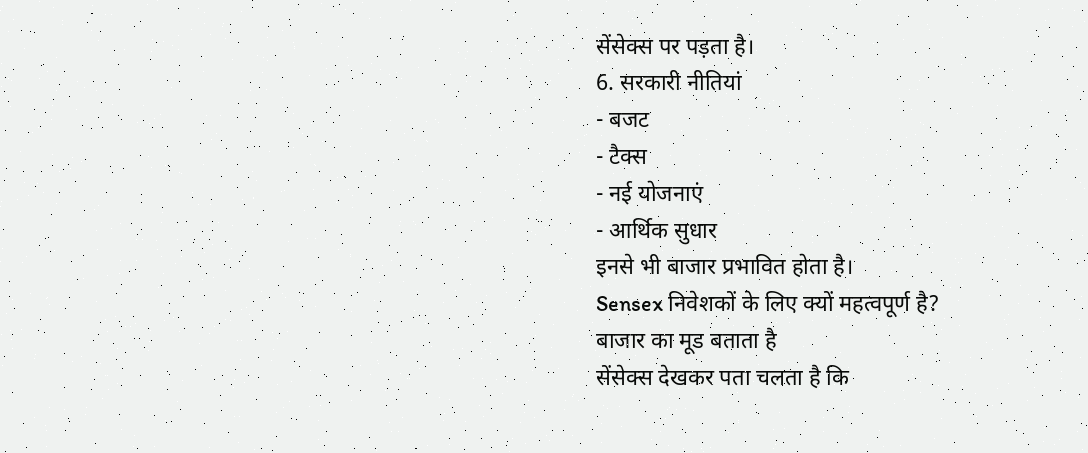सेंसेक्स पर पड़ता है।
6. सरकारी नीतियां
- बजट
- टैक्स
- नई योजनाएं
- आर्थिक सुधार
इनसे भी बाजार प्रभावित होता है।
Sensex निवेशकों के लिए क्यों महत्वपूर्ण है?
बाजार का मूड बताता है
सेंसेक्स देखकर पता चलता है कि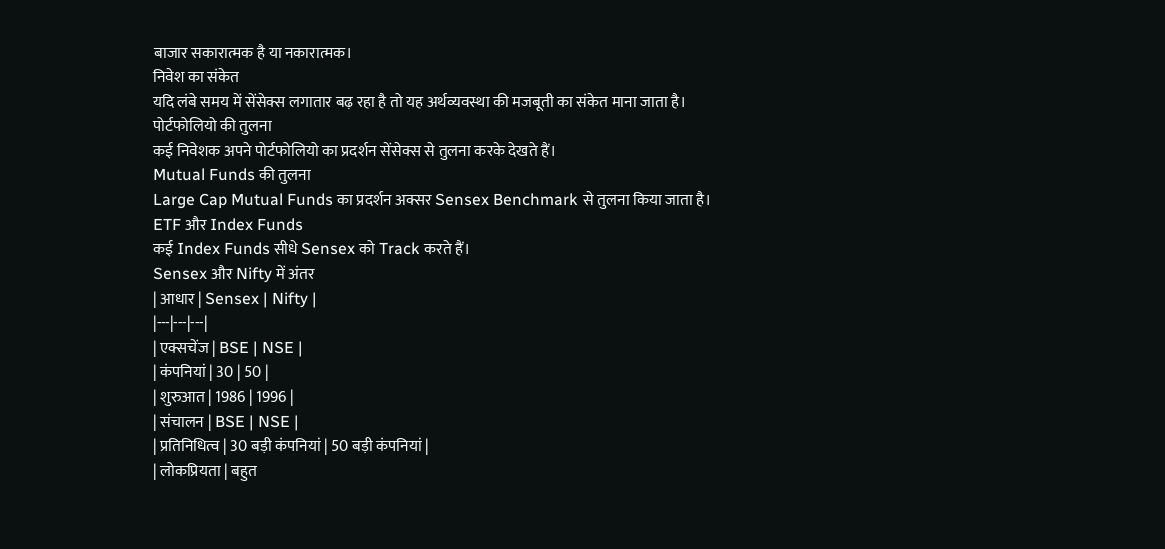बाजार सकारात्मक है या नकारात्मक।
निवेश का संकेत
यदि लंबे समय में सेंसेक्स लगातार बढ़ रहा है तो यह अर्थव्यवस्था की मजबूती का संकेत माना जाता है।
पोर्टफोलियो की तुलना
कई निवेशक अपने पोर्टफोलियो का प्रदर्शन सेंसेक्स से तुलना करके देखते हैं।
Mutual Funds की तुलना
Large Cap Mutual Funds का प्रदर्शन अक्सर Sensex Benchmark से तुलना किया जाता है।
ETF और Index Funds
कई Index Funds सीधे Sensex को Track करते हैं।
Sensex और Nifty में अंतर
| आधार | Sensex | Nifty |
|---|---|---|
| एक्सचेंज | BSE | NSE |
| कंपनियां | 30 | 50 |
| शुरुआत | 1986 | 1996 |
| संचालन | BSE | NSE |
| प्रतिनिधित्व | 30 बड़ी कंपनियां | 50 बड़ी कंपनियां |
| लोकप्रियता | बहुत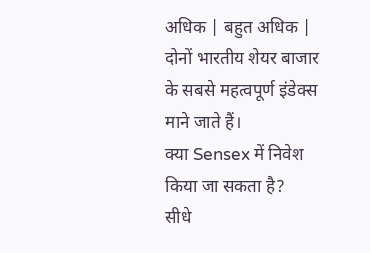अधिक | बहुत अधिक |
दोनों भारतीय शेयर बाजार के सबसे महत्वपूर्ण इंडेक्स माने जाते हैं।
क्या Sensex में निवेश किया जा सकता है?
सीधे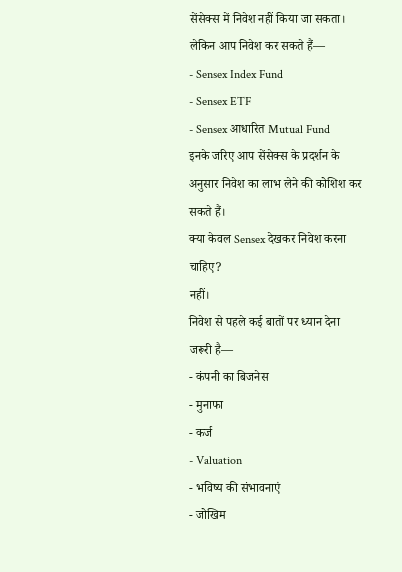सेंसेक्स में निवेश नहीं किया जा सकता।
लेकिन आप निवेश कर सकते हैं—
- Sensex Index Fund
- Sensex ETF
- Sensex आधारित Mutual Fund
इनके जरिए आप सेंसेक्स के प्रदर्शन के अनुसार निवेश का लाभ लेने की कोशिश कर सकते हैं।
क्या केवल Sensex देखकर निवेश करना चाहिए?
नहीं।
निवेश से पहले कई बातों पर ध्यान देना जरूरी है—
- कंपनी का बिजनेस
- मुनाफा
- कर्ज
- Valuation
- भविष्य की संभावनाएं
- जोखिम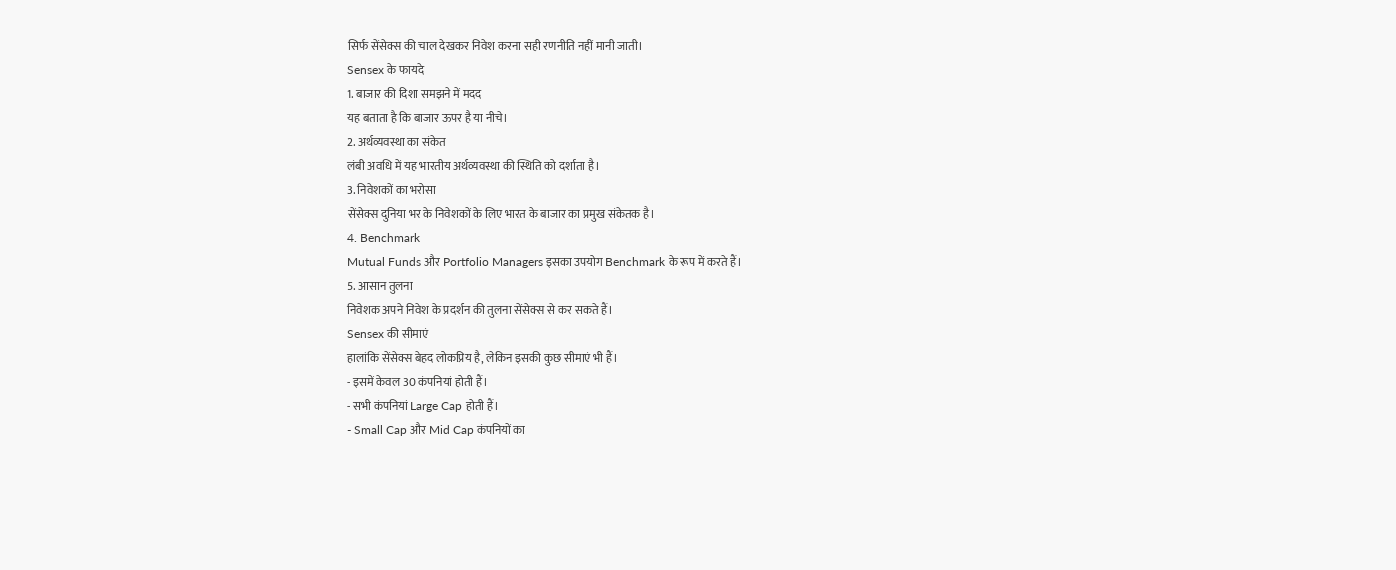सिर्फ सेंसेक्स की चाल देखकर निवेश करना सही रणनीति नहीं मानी जाती।
Sensex के फायदे
1. बाजार की दिशा समझने में मदद
यह बताता है कि बाजार ऊपर है या नीचे।
2. अर्थव्यवस्था का संकेत
लंबी अवधि में यह भारतीय अर्थव्यवस्था की स्थिति को दर्शाता है।
3. निवेशकों का भरोसा
सेंसेक्स दुनिया भर के निवेशकों के लिए भारत के बाजार का प्रमुख संकेतक है।
4. Benchmark
Mutual Funds और Portfolio Managers इसका उपयोग Benchmark के रूप में करते हैं।
5. आसान तुलना
निवेशक अपने निवेश के प्रदर्शन की तुलना सेंसेक्स से कर सकते हैं।
Sensex की सीमाएं
हालांकि सेंसेक्स बेहद लोकप्रिय है, लेकिन इसकी कुछ सीमाएं भी हैं।
- इसमें केवल 30 कंपनियां होती हैं।
- सभी कंपनियां Large Cap होती हैं।
- Small Cap और Mid Cap कंपनियों का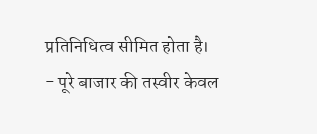प्रतिनिधित्व सीमित होता है।
- पूरे बाजार की तस्वीर केवल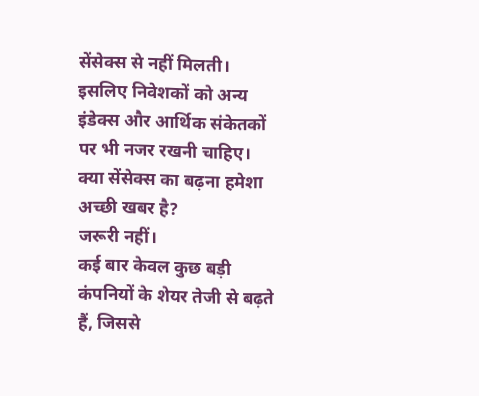सेंसेक्स से नहीं मिलती।
इसलिए निवेशकों को अन्य इंडेक्स और आर्थिक संकेतकों पर भी नजर रखनी चाहिए।
क्या सेंसेक्स का बढ़ना हमेशा अच्छी खबर है?
जरूरी नहीं।
कई बार केवल कुछ बड़ी कंपनियों के शेयर तेजी से बढ़ते हैं, जिससे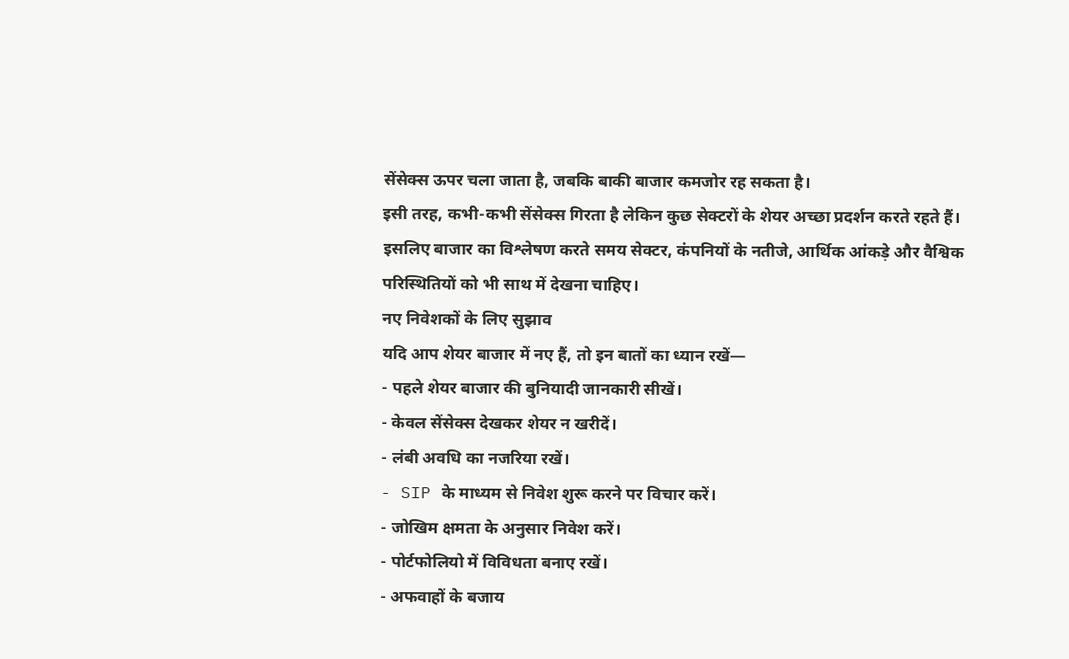सेंसेक्स ऊपर चला जाता है, जबकि बाकी बाजार कमजोर रह सकता है।
इसी तरह, कभी-कभी सेंसेक्स गिरता है लेकिन कुछ सेक्टरों के शेयर अच्छा प्रदर्शन करते रहते हैं।
इसलिए बाजार का विश्लेषण करते समय सेक्टर, कंपनियों के नतीजे, आर्थिक आंकड़े और वैश्विक परिस्थितियों को भी साथ में देखना चाहिए।
नए निवेशकों के लिए सुझाव
यदि आप शेयर बाजार में नए हैं, तो इन बातों का ध्यान रखें—
- पहले शेयर बाजार की बुनियादी जानकारी सीखें।
- केवल सेंसेक्स देखकर शेयर न खरीदें।
- लंबी अवधि का नजरिया रखें।
- SIP के माध्यम से निवेश शुरू करने पर विचार करें।
- जोखिम क्षमता के अनुसार निवेश करें।
- पोर्टफोलियो में विविधता बनाए रखें।
- अफवाहों के बजाय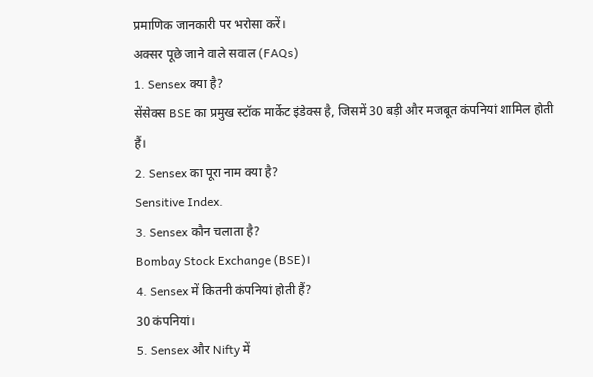प्रमाणिक जानकारी पर भरोसा करें।
अक्सर पूछे जाने वाले सवाल (FAQs)
1. Sensex क्या है?
सेंसेक्स BSE का प्रमुख स्टॉक मार्केट इंडेक्स है, जिसमें 30 बड़ी और मजबूत कंपनियां शामिल होती हैं।
2. Sensex का पूरा नाम क्या है?
Sensitive Index.
3. Sensex कौन चलाता है?
Bombay Stock Exchange (BSE)।
4. Sensex में कितनी कंपनियां होती हैं?
30 कंपनियां।
5. Sensex और Nifty में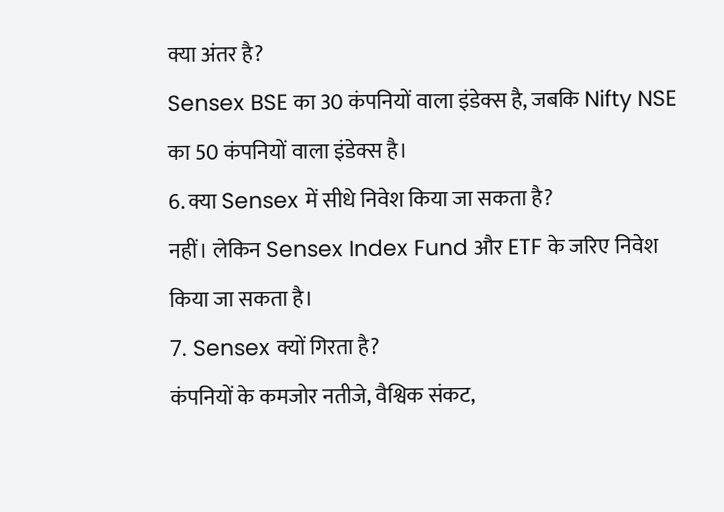क्या अंतर है?
Sensex BSE का 30 कंपनियों वाला इंडेक्स है, जबकि Nifty NSE का 50 कंपनियों वाला इंडेक्स है।
6. क्या Sensex में सीधे निवेश किया जा सकता है?
नहीं। लेकिन Sensex Index Fund और ETF के जरिए निवेश किया जा सकता है।
7. Sensex क्यों गिरता है?
कंपनियों के कमजोर नतीजे, वैश्विक संकट,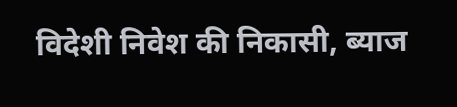विदेशी निवेश की निकासी, ब्याज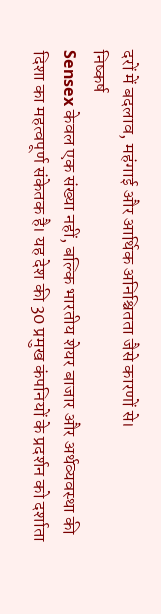दरों में बदलाव, महंगाई और आर्थिक अनिश्चितता जैसे कारणों से।
निष्कर्ष
Sensex केवल एक संख्या नहीं, बल्कि भारतीय शेयर बाजार और अर्थव्यवस्था की दिशा का महत्वपूर्ण संकेतक है। यह देश की 30 प्रमुख कंपनियों के प्रदर्शन को दर्शाता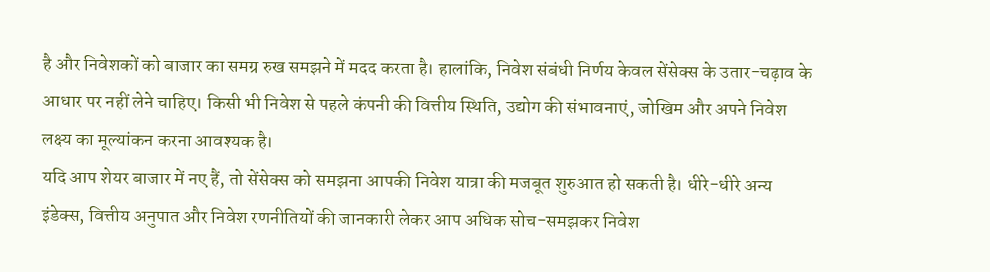है और निवेशकों को बाजार का समग्र रुख समझने में मदद करता है। हालांकि, निवेश संबंधी निर्णय केवल सेंसेक्स के उतार-चढ़ाव के आधार पर नहीं लेने चाहिए। किसी भी निवेश से पहले कंपनी की वित्तीय स्थिति, उद्योग की संभावनाएं, जोखिम और अपने निवेश लक्ष्य का मूल्यांकन करना आवश्यक है।
यदि आप शेयर बाजार में नए हैं, तो सेंसेक्स को समझना आपकी निवेश यात्रा की मजबूत शुरुआत हो सकती है। धीरे-धीरे अन्य इंडेक्स, वित्तीय अनुपात और निवेश रणनीतियों की जानकारी लेकर आप अधिक सोच-समझकर निवेश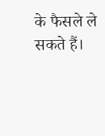के फैसले ले सकते हैं।